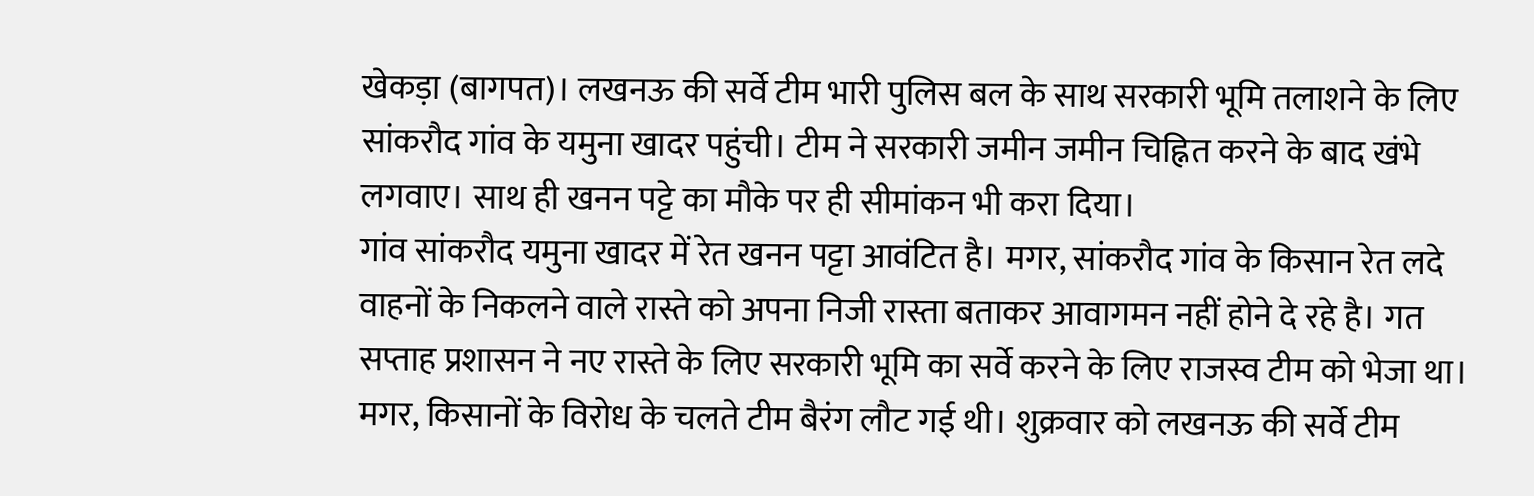खेकड़ा (बागपत)। लखनऊ की सर्वे टीम भारी पुलिस बल के साथ सरकारी भूमि तलाशने के लिए सांकरौद गांव के यमुना खादर पहुंची। टीम ने सरकारी जमीन जमीन चिह्नित करने के बाद खंभे लगवाए। साथ ही खनन पट्टे का मौके पर ही सीमांकन भी करा दिया।
गांव सांकरौद यमुना खादर में रेत खनन पट्टा आवंटित है। मगर, सांकरौद गांव के किसान रेत लदे वाहनों के निकलने वाले रास्ते को अपना निजी रास्ता बताकर आवागमन नहीं होने दे रहे है। गत सप्ताह प्रशासन ने नए रास्ते के लिए सरकारी भूमि का सर्वे करने के लिए राजस्व टीम को भेजा था। मगर, किसानों के विरोध के चलते टीम बैरंग लौट गई थी। शुक्रवार को लखनऊ की सर्वे टीम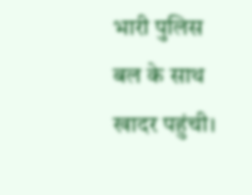भारी पुलिस बल के साथ खादर पहुंची।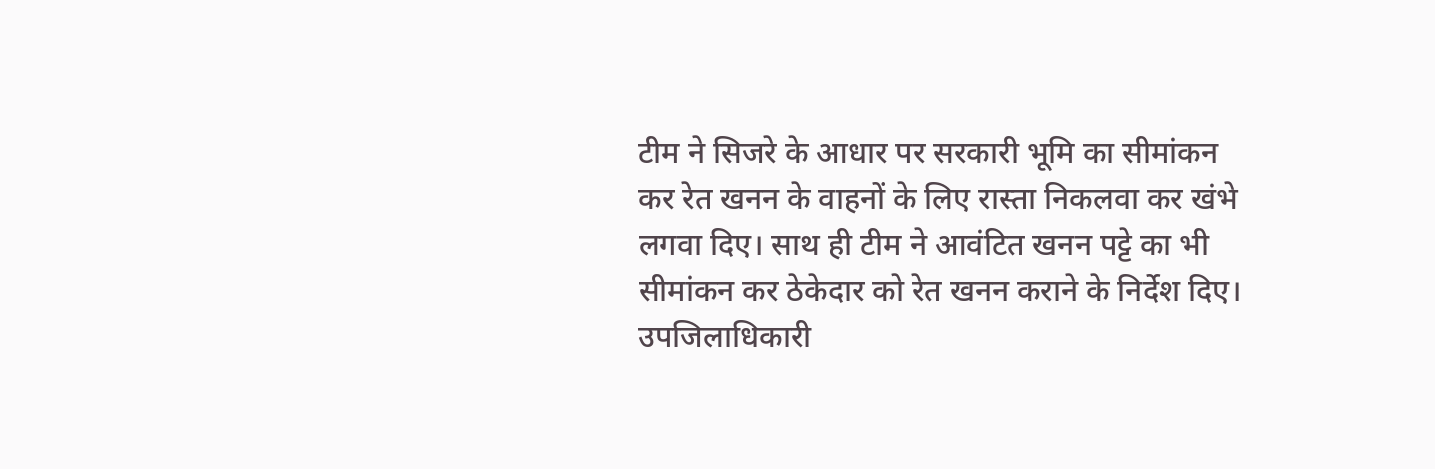टीम ने सिजरे के आधार पर सरकारी भूमि का सीमांकन कर रेत खनन के वाहनों के लिए रास्ता निकलवा कर खंभे लगवा दिए। साथ ही टीम ने आवंटित खनन पट्टे का भी सीमांकन कर ठेकेदार को रेत खनन कराने के निर्देश दिए।
उपजिलाधिकारी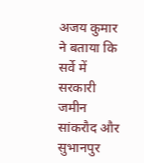अजय कुमार ने बताया कि सर्वे में सरकारी जमीन सांकरौद और सुभानपुर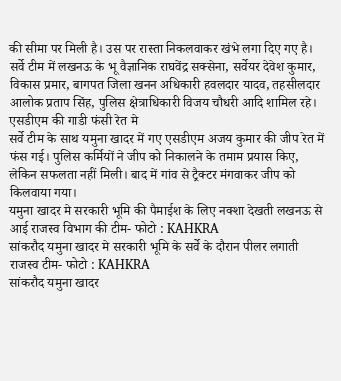की सीमा पर मिली है। उस पर रास्ता निकलवाकर खंभे लगा दिए गए है। सर्वे टीम में लखनऊ के भू वैज्ञानिक राघवेंद्र सक्सेना, सर्वेयर देवेश कुमार, विकास प्रमार, बागपत जिला खनन अधिकारी हवलदार यादव, तहसीलदार आलोक प्रताप सिंह, पुलिस क्षेत्राधिकारी विजय चौधरी आदि शामिल रहे।
एसडीएम की गाडी फंसी रेत मे
सर्वे टीम के साथ यमुना खादर में गए एसडीएम अजय कुमार की जीप रेत में फंस गई। पुलिस कर्मियों ने जीप को निकालने के तमाम प्रयास किए, लेकिन सफलता नहीं मिली। बाद में गांव से ट्रैक्टर मंगवाकर जीप को किलवाया गया।
यमुना खादर मे सरकारी भूमि की पैमाईश के लिए नक्शा देखती लखनऊ से आई राजस्व विभाग की टीम- फोटो : KAHKRA
सांकरौद यमुना खादर मे सरकारी भूमि के सर्वे के दौरान पीलर लगाती राजस्व टीम- फोटो : KAHKRA
सांकरौद यमुना खादर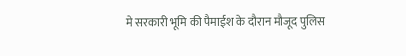मे सरकारी भूमि की पैमाईश के दौरान मौजूद पुलिस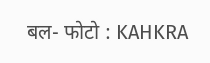बल- फोटो : KAHKRA